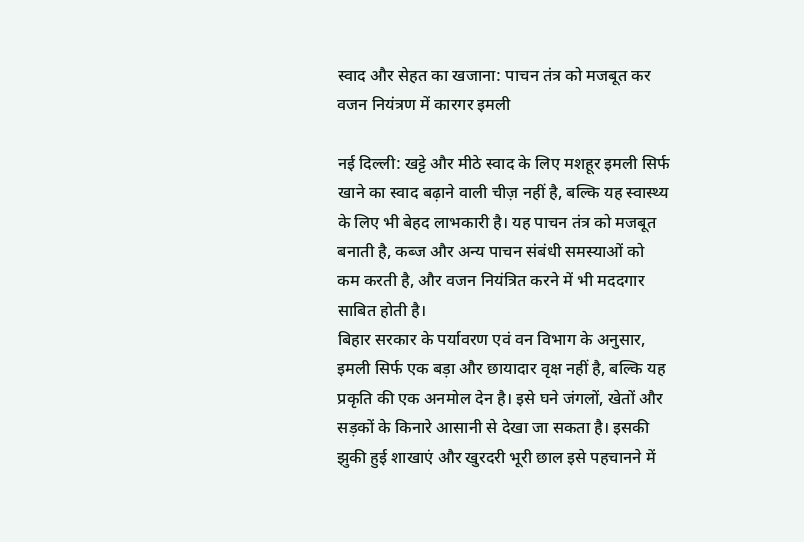स्वाद और सेहत का खजाना: पाचन तंत्र को मजबूत कर वजन नियंत्रण में कारगर इमली

नई दिल्ली: खट्टे और मीठे स्वाद के लिए मशहूर इमली सिर्फ खाने का स्वाद बढ़ाने वाली चीज़ नहीं है, बल्कि यह स्वास्थ्य के लिए भी बेहद लाभकारी है। यह पाचन तंत्र को मजबूत बनाती है, कब्ज और अन्य पाचन संबंधी समस्याओं को कम करती है, और वजन नियंत्रित करने में भी मददगार साबित होती है।
बिहार सरकार के पर्यावरण एवं वन विभाग के अनुसार, इमली सिर्फ एक बड़ा और छायादार वृक्ष नहीं है, बल्कि यह प्रकृति की एक अनमोल देन है। इसे घने जंगलों, खेतों और सड़कों के किनारे आसानी से देखा जा सकता है। इसकी झुकी हुई शाखाएं और खुरदरी भूरी छाल इसे पहचानने में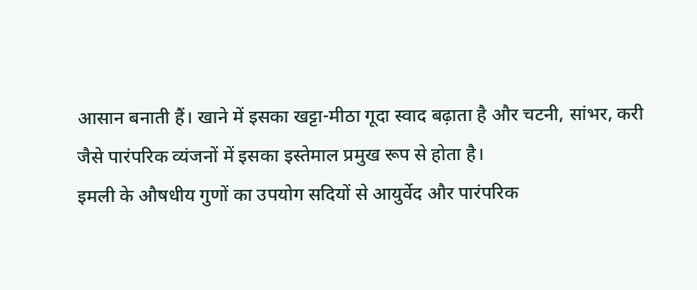आसान बनाती हैं। खाने में इसका खट्टा-मीठा गूदा स्वाद बढ़ाता है और चटनी, सांभर, करी जैसे पारंपरिक व्यंजनों में इसका इस्तेमाल प्रमुख रूप से होता है।
इमली के औषधीय गुणों का उपयोग सदियों से आयुर्वेद और पारंपरिक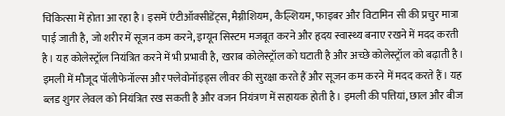चिकित्सा में होता आ रहा है। इसमें एंटीऑक्सीडेंट्स, मैग्नीशियम, कैल्शियम, फाइबर और विटामिन सी की प्रचुर मात्रा पाई जाती है, जो शरीर में सूजन कम करने, इम्यून सिस्टम मजबूत करने और हृदय स्वास्थ्य बनाए रखने में मदद करती है। यह कोलेस्ट्रॉल नियंत्रित करने में भी प्रभावी है, खराब कोलेस्ट्रॉल को घटाती है और अच्छे कोलेस्ट्रॉल को बढ़ाती है।
इमली में मौजूद पॉलीफेनॉल्स और फ्लेवोनॉइड्स लीवर की सुरक्षा करते हैं और सूजन कम करने में मदद करते हैं। यह ब्लड शुगर लेवल को नियंत्रित रख सकती है और वजन नियंत्रण में सहायक होती है। इमली की पत्तियां, छाल और बीज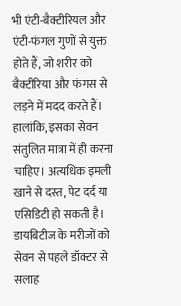भी एंटी-बैक्टीरियल और एंटी-फंगल गुणों से युक्त होते हैं, जो शरीर को बैक्टीरिया और फंगस से लड़ने में मदद करते हैं।
हालांकि, इसका सेवन संतुलित मात्रा में ही करना चाहिए। अत्यधिक इमली खाने से दस्त, पेट दर्द या एसिडिटी हो सकती है। डायबिटीज के मरीजों को सेवन से पहले डॉक्टर से सलाह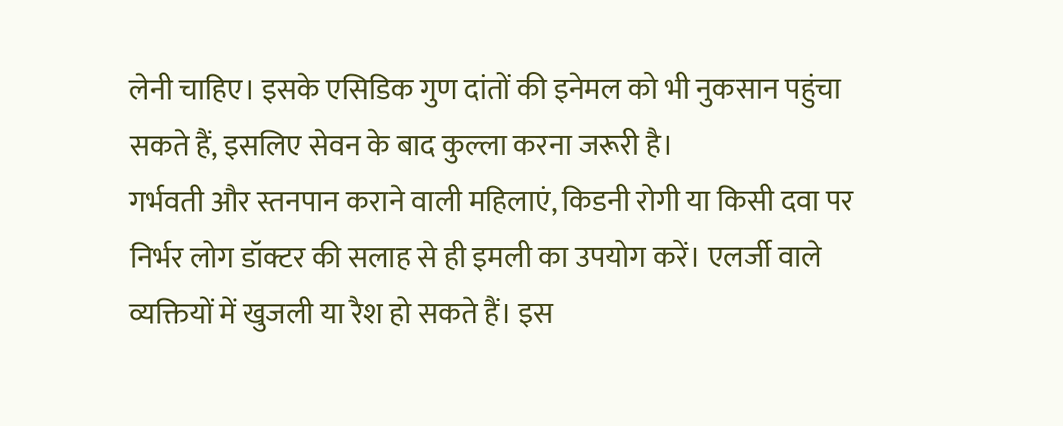लेनी चाहिए। इसके एसिडिक गुण दांतों की इनेमल को भी नुकसान पहुंचा सकते हैं, इसलिए सेवन के बाद कुल्ला करना जरूरी है।
गर्भवती और स्तनपान कराने वाली महिलाएं, किडनी रोगी या किसी दवा पर निर्भर लोग डॉक्टर की सलाह से ही इमली का उपयोग करें। एलर्जी वाले व्यक्तियों में खुजली या रैश हो सकते हैं। इस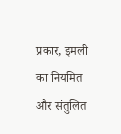प्रकार, इमली का नियमित और संतुलित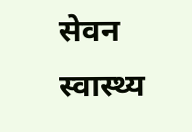सेवन स्वास्थ्य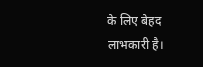के लिए बेहद लाभकारी है।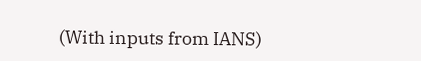(With inputs from IANS)